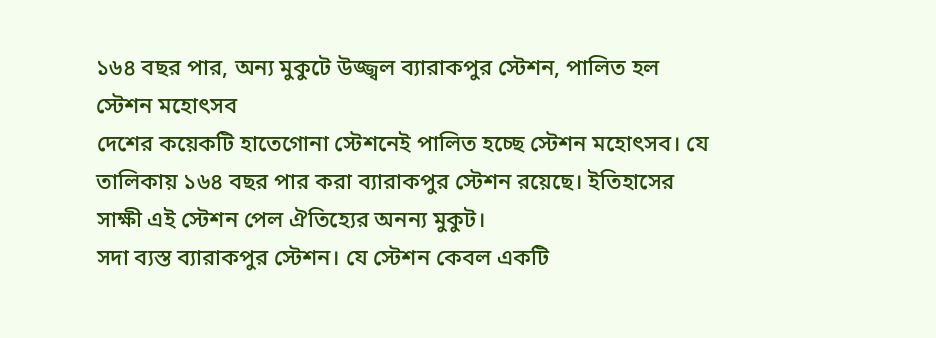১৬৪ বছর পার, অন্য মুকুটে উজ্জ্বল ব্যারাকপুর স্টেশন, পালিত হল স্টেশন মহোৎসব
দেশের কয়েকটি হাতেগোনা স্টেশনেই পালিত হচ্ছে স্টেশন মহোৎসব। যে তালিকায় ১৬৪ বছর পার করা ব্যারাকপুর স্টেশন রয়েছে। ইতিহাসের সাক্ষী এই স্টেশন পেল ঐতিহ্যের অনন্য মুকুট।
সদা ব্যস্ত ব্যারাকপুর স্টেশন। যে স্টেশন কেবল একটি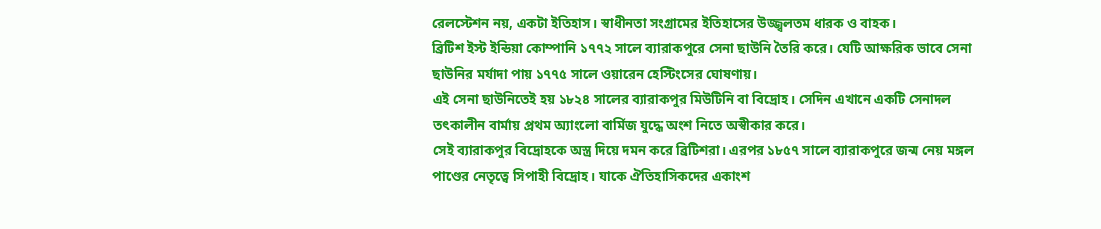রেলস্টেশন নয়, একটা ইতিহাস। স্বাধীনতা সংগ্রামের ইতিহাসের উজ্জ্বলতম ধারক ও বাহক।
ব্রিটিশ ইস্ট ইন্ডিয়া কোম্পানি ১৭৭২ সালে ব্যারাকপুরে সেনা ছাউনি তৈরি করে। যেটি আক্ষরিক ভাবে সেনা ছাউনির মর্যাদা পায় ১৭৭৫ সালে ওয়ারেন হেস্টিংসের ঘোষণায়।
এই সেনা ছাউনিতেই হয় ১৮২৪ সালের ব্যারাকপুর মিউটিনি বা বিদ্রোহ। সেদিন এখানে একটি সেনাদল তৎকালীন বার্মায় প্রথম অ্যাংলো বার্মিজ যুদ্ধে অংশ নিতে অস্বীকার করে।
সেই ব্যারাকপুর বিদ্রোহকে অস্ত্র দিয়ে দমন করে ব্রিটিশরা। এরপর ১৮৫৭ সালে ব্যারাকপুরে জন্ম নেয় মঙ্গল পাণ্ডের নেতৃত্বে সিপাহী বিদ্রোহ। যাকে ঐতিহাসিকদের একাংশ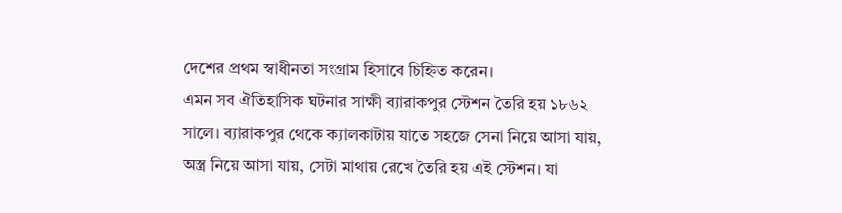দেশের প্রথম স্বাধীনতা সংগ্রাম হিসাবে চিহ্নিত করেন।
এমন সব ঐতিহাসিক ঘটনার সাক্ষী ব্যারাকপুর স্টেশন তৈরি হয় ১৮৬২ সালে। ব্যারাকপুর থেকে ক্যালকাটায় যাতে সহজে সেনা নিয়ে আসা যায়, অস্ত্র নিয়ে আসা যায়, সেটা মাথায় রেখে তৈরি হয় এই স্টেশন। যা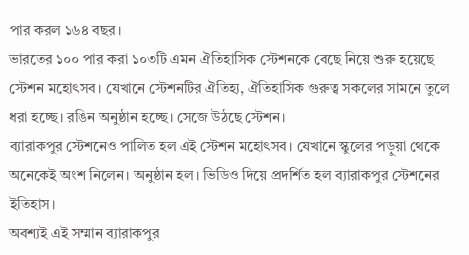পার করল ১৬৪ বছর।
ভারতের ১০০ পার করা ১০৩টি এমন ঐতিহাসিক স্টেশনকে বেছে নিয়ে শুরু হয়েছে স্টেশন মহোৎসব। যেখানে স্টেশনটির ঐতিহ্য, ঐতিহাসিক গুরুত্ব সকলের সামনে তুলে ধরা হচ্ছে। রঙিন অনুষ্ঠান হচ্ছে। সেজে উঠছে স্টেশন।
ব্যারাকপুর স্টেশনেও পালিত হল এই স্টেশন মহোৎসব। যেখানে স্কুলের পড়ুয়া থেকে অনেকেই অংশ নিলেন। অনুষ্ঠান হল। ভিডিও দিয়ে প্রদর্শিত হল ব্যারাকপুর স্টেশনের ইতিহাস।
অবশ্যই এই সম্মান ব্যারাকপুর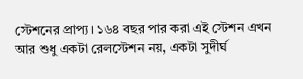স্টেশনের প্রাপ্য। ১৬৪ বছর পার করা এই স্টেশন এখন আর শুধু একটা রেলস্টেশন নয়, একটা সুদীর্ঘ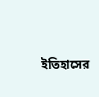ইতিহাসের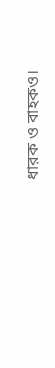ধারক ও বাহকও।